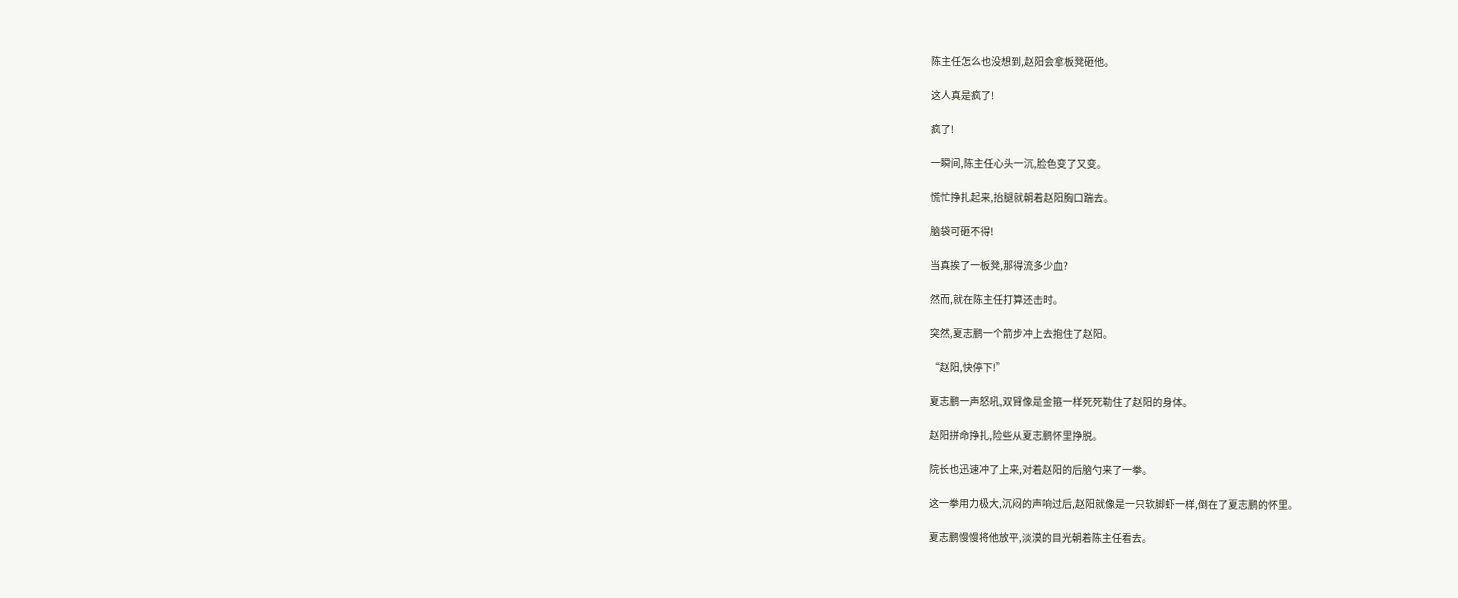陈主任怎么也没想到,赵阳会拿板凳砸他。

这人真是疯了!

疯了!

一瞬间,陈主任心头一沉,脸色变了又变。

慌忙挣扎起来,抬腿就朝着赵阳胸口踹去。

脑袋可砸不得!

当真挨了一板凳,那得流多少血?

然而,就在陈主任打算还击时。

突然,夏志鹏一个箭步冲上去抱住了赵阳。

“赵阳,快停下!”

夏志鹏一声怒吼,双臂像是金箍一样死死勒住了赵阳的身体。

赵阳拼命挣扎,险些从夏志鹏怀里挣脱。

院长也迅速冲了上来,对着赵阳的后脑勺来了一拳。

这一拳用力极大,沉闷的声响过后,赵阳就像是一只软脚虾一样,倒在了夏志鹏的怀里。

夏志鹏慢慢将他放平,淡漠的目光朝着陈主任看去。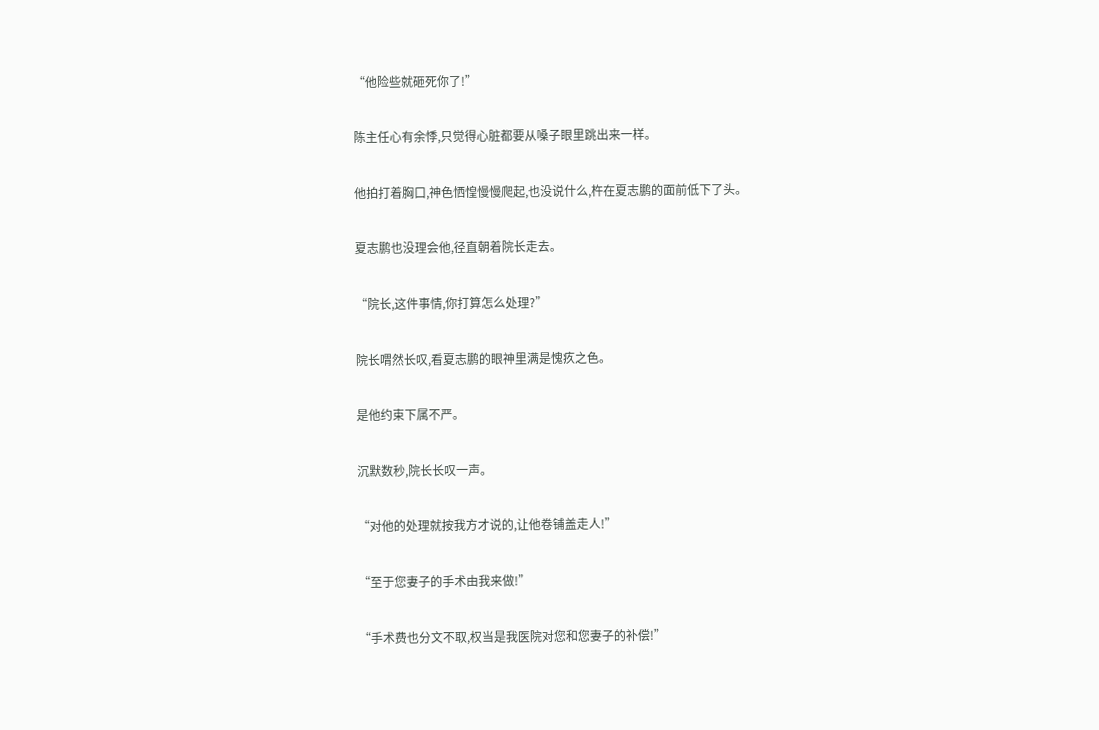“他险些就砸死你了!”

陈主任心有余悸,只觉得心脏都要从嗓子眼里跳出来一样。

他拍打着胸口,神色恓惶慢慢爬起,也没说什么,杵在夏志鹏的面前低下了头。

夏志鹏也没理会他,径直朝着院长走去。

“院长,这件事情,你打算怎么处理?”

院长喟然长叹,看夏志鹏的眼神里满是愧疚之色。

是他约束下属不严。

沉默数秒,院长长叹一声。

“对他的处理就按我方才说的,让他卷铺盖走人!”

“至于您妻子的手术由我来做!”

“手术费也分文不取,权当是我医院对您和您妻子的补偿!”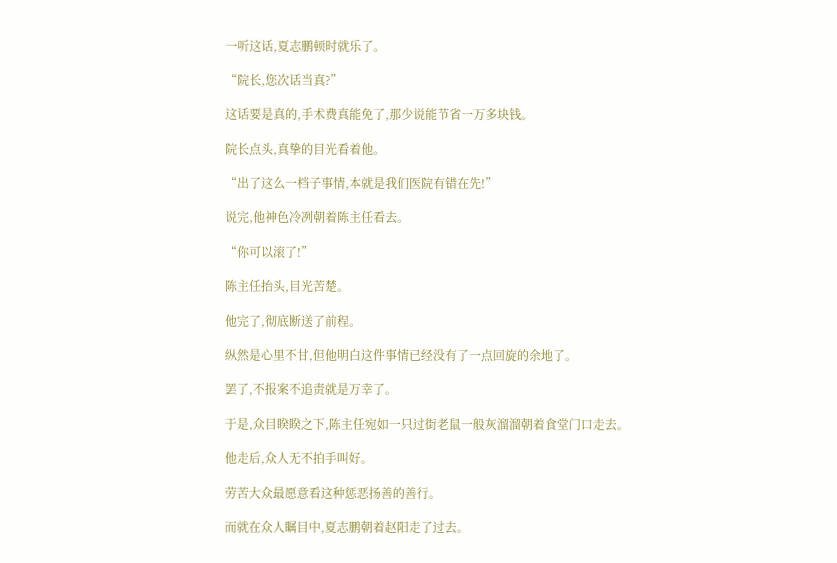一听这话,夏志鹏顿时就乐了。

“院长,您次话当真?”

这话要是真的,手术费真能免了,那少说能节省一万多块钱。

院长点头,真挚的目光看着他。

“出了这么一档子事情,本就是我们医院有错在先!”

说完,他神色冷冽朝着陈主任看去。

“你可以滚了!”

陈主任抬头,目光苦楚。

他完了,彻底断送了前程。

纵然是心里不甘,但他明白这件事情已经没有了一点回旋的余地了。

罢了,不报案不追责就是万幸了。

于是,众目睽睽之下,陈主任宛如一只过街老鼠一般灰溜溜朝着食堂门口走去。

他走后,众人无不拍手叫好。

劳苦大众最愿意看这种惩恶扬善的善行。

而就在众人瞩目中,夏志鹏朝着赵阳走了过去。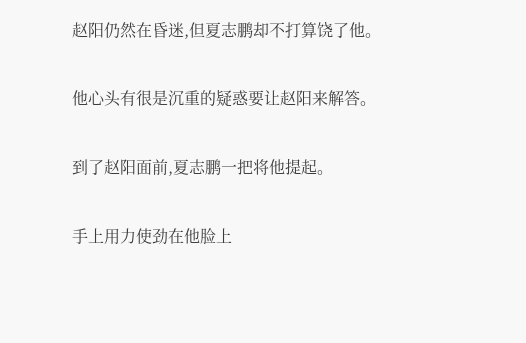赵阳仍然在昏迷,但夏志鹏却不打算饶了他。

他心头有很是沉重的疑惑要让赵阳来解答。

到了赵阳面前,夏志鹏一把将他提起。

手上用力使劲在他脸上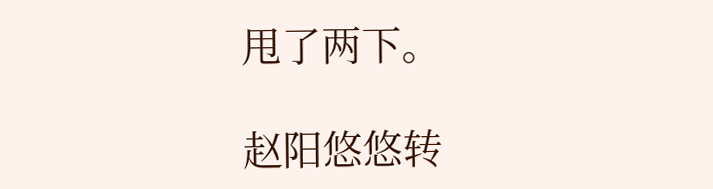甩了两下。

赵阳悠悠转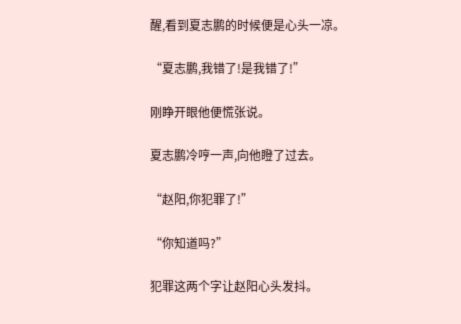醒,看到夏志鹏的时候便是心头一凉。

“夏志鹏,我错了!是我错了!”

刚睁开眼他便慌张说。

夏志鹏冷哼一声,向他瞪了过去。

“赵阳,你犯罪了!”

“你知道吗?”

犯罪这两个字让赵阳心头发抖。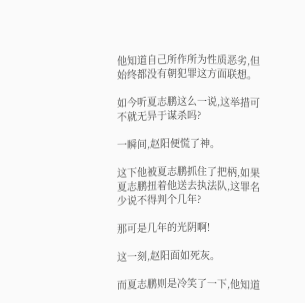他知道自己所作所为性质恶劣,但始终都没有朝犯罪这方面联想。

如今听夏志鹏这么一说,这举措可不就无异于谋杀吗?

一瞬间,赵阳便慌了神。

这下他被夏志鹏抓住了把柄,如果夏志鹏扭着他送去执法队,这罪名少说不得判个几年?

那可是几年的光阴啊!

这一刻,赵阳面如死灰。

而夏志鹏则是冷笑了一下,他知道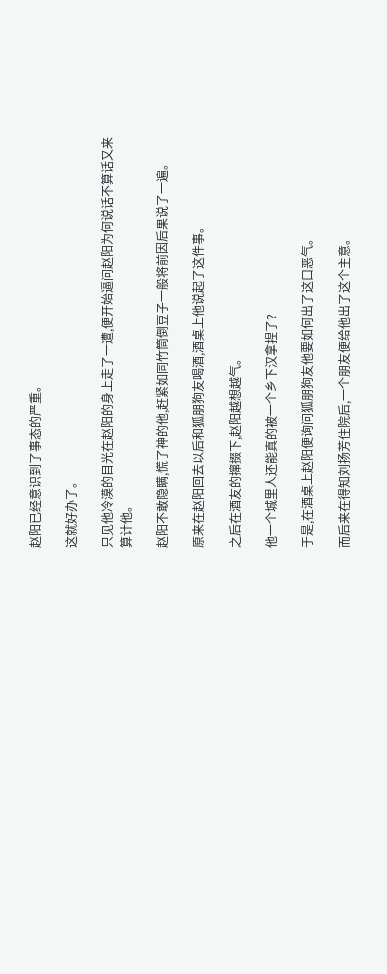赵阳已经意识到了事态的严重。

这就好办了。

只见他冷漠的目光在赵阳的身上走了一遭,便开始逼问赵阳为何说话不算话又来算计他。

赵阳不敢隐瞒,慌了神的他,赶紧如同竹筒倒豆子一般将前因后果说了一遍。

原来在赵阳回去以后和狐朋狗友喝酒,酒桌上他说起了这件事。

之后在酒友的撺掇下,赵阳越想越气。

他一个城里人还能真的被一个乡下汉拿捏了?

于是,在酒桌上赵阳便询问狐朋狗友他要如何出了这口恶气。

而后来在得知刘扬芳住院后,一个朋友便给他出了这个主意。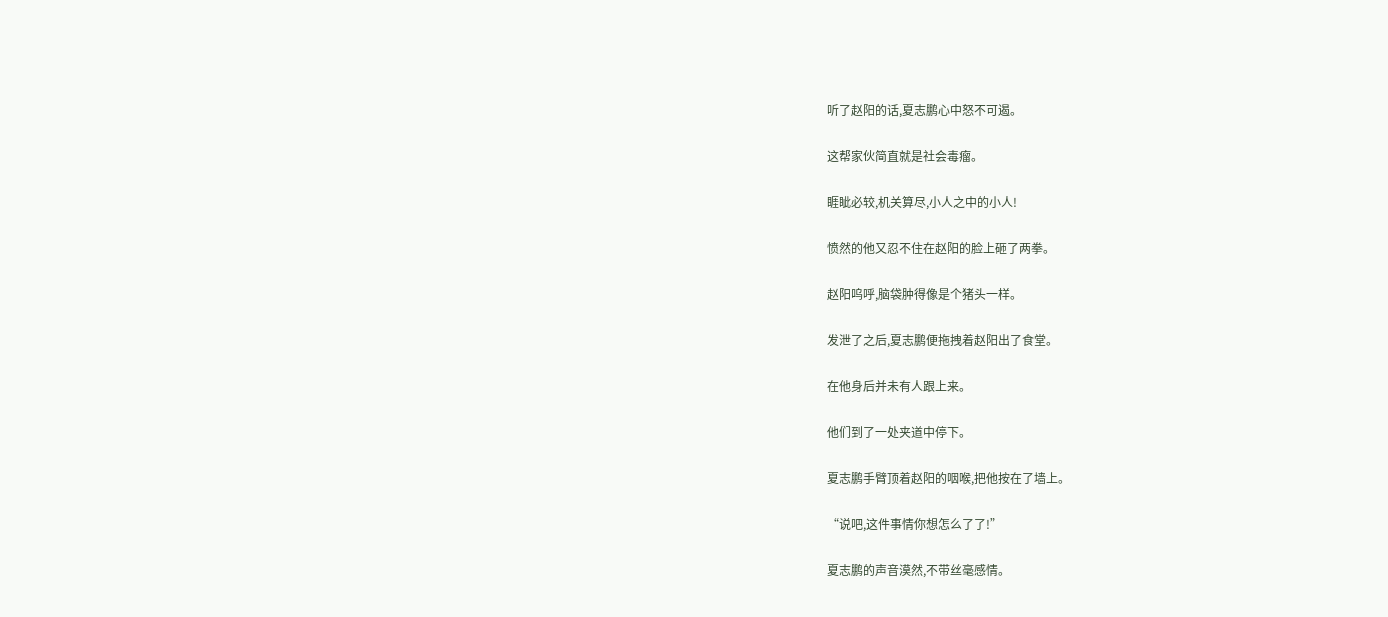听了赵阳的话,夏志鹏心中怒不可遏。

这帮家伙简直就是社会毒瘤。

睚眦必较,机关算尽,小人之中的小人!

愤然的他又忍不住在赵阳的脸上砸了两拳。

赵阳呜呼,脑袋肿得像是个猪头一样。

发泄了之后,夏志鹏便拖拽着赵阳出了食堂。

在他身后并未有人跟上来。

他们到了一处夹道中停下。

夏志鹏手臂顶着赵阳的咽喉,把他按在了墙上。

“说吧,这件事情你想怎么了了!”

夏志鹏的声音漠然,不带丝毫感情。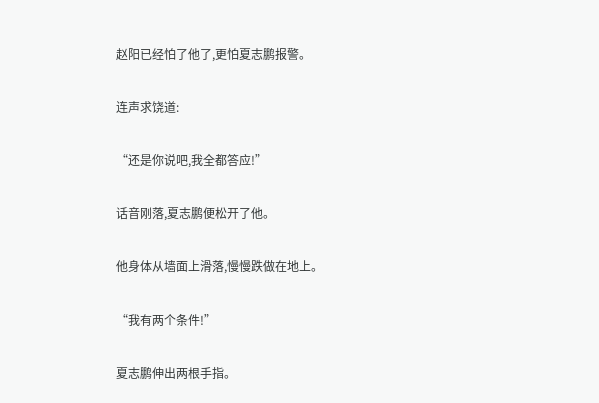赵阳已经怕了他了,更怕夏志鹏报警。

连声求饶道:

“还是你说吧,我全都答应!”

话音刚落,夏志鹏便松开了他。

他身体从墙面上滑落,慢慢跌做在地上。

“我有两个条件!”

夏志鹏伸出两根手指。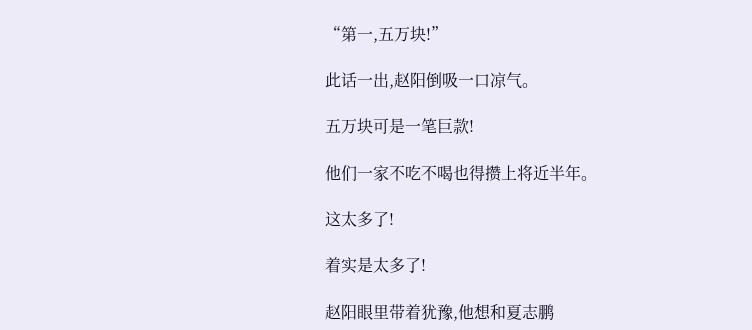“第一,五万块!”

此话一出,赵阳倒吸一口凉气。

五万块可是一笔巨款!

他们一家不吃不喝也得攒上将近半年。

这太多了!

着实是太多了!

赵阳眼里带着犹豫,他想和夏志鹏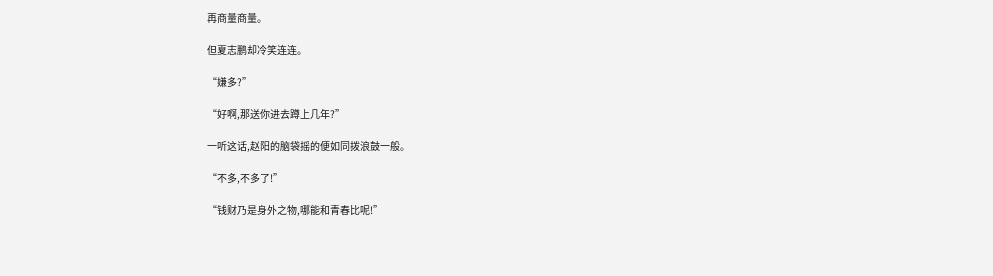再商量商量。

但夏志鹏却冷笑连连。

“嫌多?”

“好啊,那送你进去蹲上几年?”

一听这话,赵阳的脑袋摇的便如同拨浪鼓一般。

“不多,不多了!”

“钱财乃是身外之物,哪能和青春比呢!”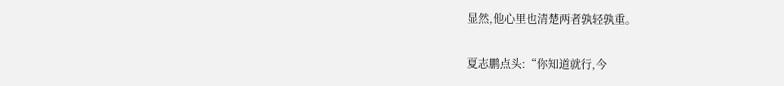显然,他心里也清楚两者孰轻孰重。

夏志鹏点头:“你知道就行,今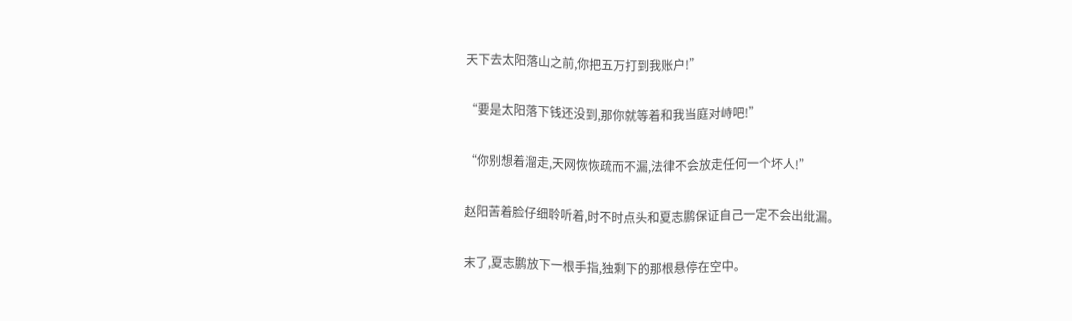天下去太阳落山之前,你把五万打到我账户!”

“要是太阳落下钱还没到,那你就等着和我当庭对峙吧!”

“你别想着溜走,天网恢恢疏而不漏,法律不会放走任何一个坏人!”

赵阳苦着脸仔细聆听着,时不时点头和夏志鹏保证自己一定不会出纰漏。

末了,夏志鹏放下一根手指,独剩下的那根悬停在空中。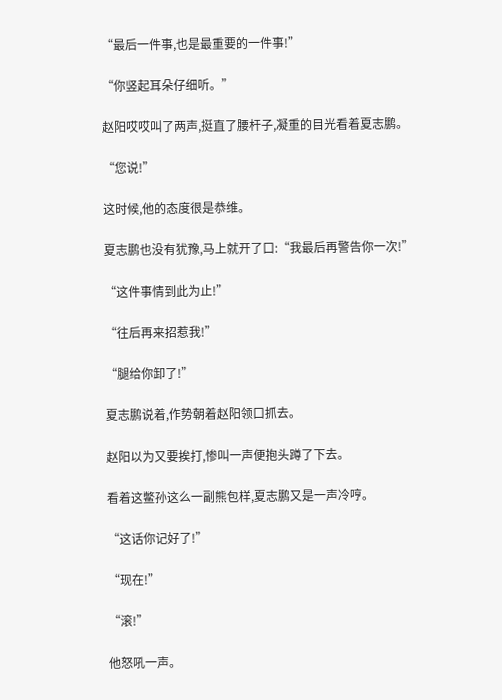“最后一件事,也是最重要的一件事!”

“你竖起耳朵仔细听。”

赵阳哎哎叫了两声,挺直了腰杆子,凝重的目光看着夏志鹏。

“您说!”

这时候,他的态度很是恭维。

夏志鹏也没有犹豫,马上就开了口:“我最后再警告你一次!”

“这件事情到此为止!”

“往后再来招惹我!”

“腿给你卸了!”

夏志鹏说着,作势朝着赵阳领口抓去。

赵阳以为又要挨打,惨叫一声便抱头蹲了下去。

看着这鳖孙这么一副熊包样,夏志鹏又是一声冷哼。

“这话你记好了!”

“现在!”

“滚!”

他怒吼一声。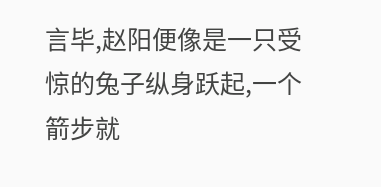言毕,赵阳便像是一只受惊的兔子纵身跃起,一个箭步就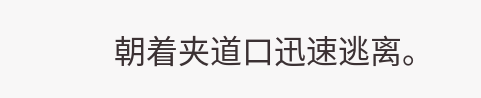朝着夹道口迅速逃离。